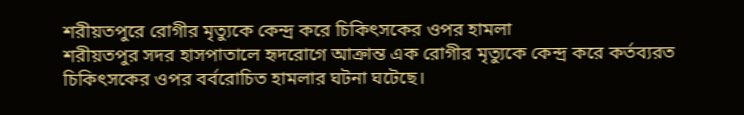শরীয়তপুরে রোগীর মৃত্যুকে কেন্দ্র করে চিকিৎসকের ওপর হামলা
শরীয়তপুর সদর হাসপাতালে হৃদরোগে আক্রান্ত এক রোগীর মৃত্যুকে কেন্দ্র করে কর্তব্যরত চিকিৎসকের ওপর বর্বরোচিত হামলার ঘটনা ঘটেছে।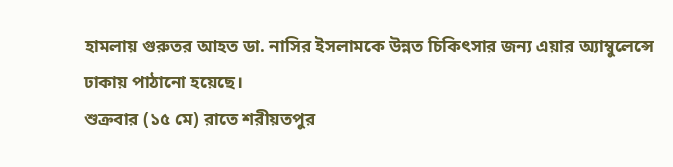হামলায় গুরুতর আহত ডা. নাসির ইসলামকে উন্নত চিকিৎসার জন্য এয়ার অ্যাম্বুলেন্সে ঢাকায় পাঠানো হয়েছে।
শুক্রবার (১৫ মে) রাতে শরীয়তপুর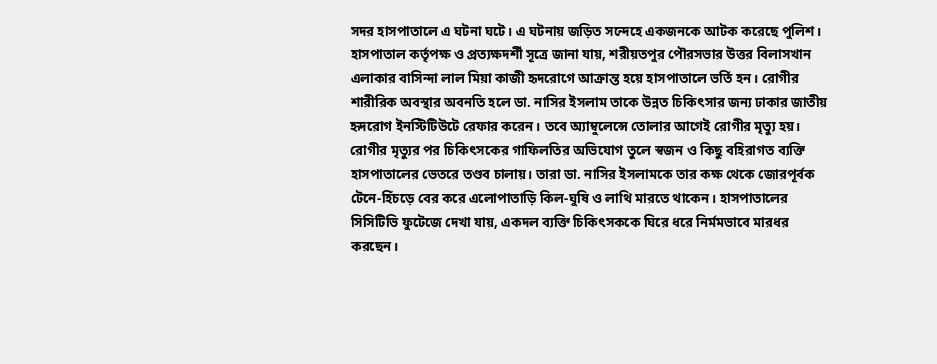সদর হাসপাতালে এ ঘটনা ঘটে। এ ঘটনায় জড়িত সন্দেহে একজনকে আটক করেছে পুলিশ।
হাসপাতাল কর্তৃপক্ষ ও প্রত্যক্ষদর্শী সূত্রে জানা যায়, শরীয়তপুর পৌরসভার উত্তর বিলাসখান এলাকার বাসিন্দা লাল মিয়া কাজী হৃদরোগে আক্রান্ত হয়ে হাসপাতালে ভর্তি হন। রোগীর শারীরিক অবস্থার অবনতি হলে ডা. নাসির ইসলাম তাকে উন্নত চিকিৎসার জন্য ঢাকার জাতীয় হৃদরোগ ইনস্টিটিউটে রেফার করেন। তবে অ্যাম্বুলেন্সে তোলার আগেই রোগীর মৃত্যু হয়।
রোগীর মৃত্যুর পর চিকিৎসকের গাফিলতির অভিযোগ তুলে স্বজন ও কিছু বহিরাগত ব্যক্তি হাসপাতালের ভেতরে তণ্ডব চালায়। তারা ডা. নাসির ইসলামকে তার কক্ষ থেকে জোরপূর্বক টেনে-হিঁচড়ে বের করে এলোপাতাড়ি কিল-ঘুষি ও লাথি মারতে থাকেন। হাসপাতালের সিসিটিভি ফুটেজে দেখা যায়, একদল ব্যক্তি চিকিৎসককে ঘিরে ধরে নির্মমভাবে মারধর করছেন।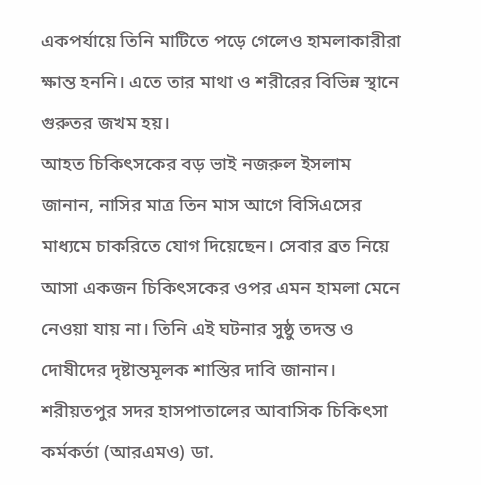একপর্যায়ে তিনি মাটিতে পড়ে গেলেও হামলাকারীরা ক্ষান্ত হননি। এতে তার মাথা ও শরীরের বিভিন্ন স্থানে গুরুতর জখম হয়।
আহত চিকিৎসকের বড় ভাই নজরুল ইসলাম জানান, নাসির মাত্র তিন মাস আগে বিসিএসের মাধ্যমে চাকরিতে যোগ দিয়েছেন। সেবার ব্রত নিয়ে আসা একজন চিকিৎসকের ওপর এমন হামলা মেনে নেওয়া যায় না। তিনি এই ঘটনার সুষ্ঠু তদন্ত ও দোষীদের দৃষ্টান্তমূলক শাস্তির দাবি জানান।
শরীয়তপুর সদর হাসপাতালের আবাসিক চিকিৎসা কর্মকর্তা (আরএমও) ডা.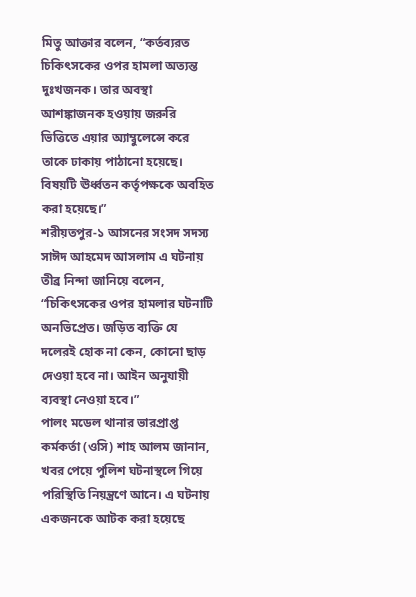মিতু আক্তার বলেন, “কর্তব্যরত চিকিৎসকের ওপর হামলা অত্যন্ত দুঃখজনক। তার অবস্থা আশঙ্কাজনক হওয়ায় জরুরি ভিত্তিতে এয়ার অ্যাম্বুলেন্সে করে তাকে ঢাকায় পাঠানো হয়েছে। বিষয়টি ঊর্ধ্বতন কর্তৃপক্ষকে অবহিত করা হয়েছে।”
শরীয়তপুর-১ আসনের সংসদ সদস্য সাঈদ আহমেদ আসলাম এ ঘটনায় তীব্র নিন্দা জানিয়ে বলেন, “চিকিৎসকের ওপর হামলার ঘটনাটি অনভিপ্রেত। জড়িত ব্যক্তি যে দলেরই হোক না কেন, কোনো ছাড় দেওয়া হবে না। আইন অনুযায়ী ব্যবস্থা নেওয়া হবে।”
পালং মডেল থানার ভারপ্রাপ্ত কর্মকর্তা (ওসি) শাহ আলম জানান, খবর পেয়ে পুলিশ ঘটনাস্থলে গিয়ে পরিস্থিতি নিয়ন্ত্রণে আনে। এ ঘটনায় একজনকে আটক করা হয়েছে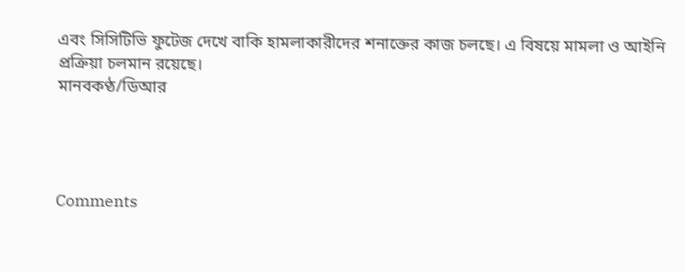এবং সিসিটিভি ফুটেজ দেখে বাকি হামলাকারীদের শনাক্তের কাজ চলছে। এ বিষয়ে মামলা ও আইনি প্রক্রিয়া চলমান রয়েছে।
মানবকণ্ঠ/ডিআর




Comments